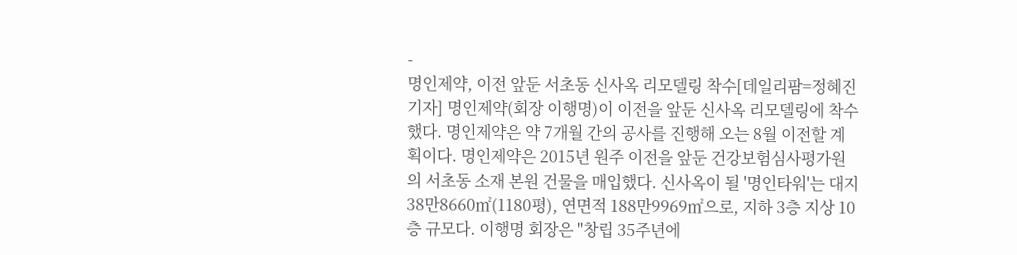-
명인제약, 이전 앞둔 서초동 신사옥 리모델링 착수[데일리팜=정혜진 기자] 명인제약(회장 이행명)이 이전을 앞둔 신사옥 리모델링에 착수했다. 명인제약은 약 7개월 간의 공사를 진행해 오는 8월 이전할 계획이다. 명인제약은 2015년 원주 이전을 앞둔 건강보험심사평가원의 서초동 소재 본원 건물을 매입했다. 신사옥이 될 '명인타워'는 대지 38만8660㎡(1180평), 연면적 188만9969㎡으로, 지하 3층 지상 10층 규모다. 이행명 회장은 "창립 35주년에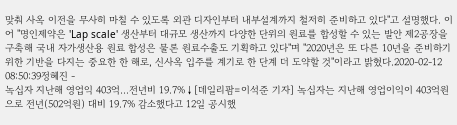맞춰 사옥 이전을 무사히 마칠 수 있도록 외관 디자인부터 내부설계까지 철저히 준비하고 있다"고 설명했다. 이어 "명인제약은 'Lap scale' 생산부터 대규모 생산까지 다양한 단위의 원료를 합성할 수 있는 발안 제2공장을 구축해 국내 자가생산용 원료 합성은 물론 원료수출도 기획하고 있다"며 "2020년은 또 다른 10년을 준비하기 위한 기반을 다지는 중요한 한 해로, 신사옥 입주를 계기로 한 단계 더 도약할 것"이라고 밝혔다.2020-02-12 08:50:39정혜진 -
녹십자 지난해 영업익 403억…전년비 19.7%↓[데일리팜=이석준 기자] 녹십자는 지난해 영업이익이 403억원으로 전년(502억원) 대비 19.7% 감소했다고 12일 공시했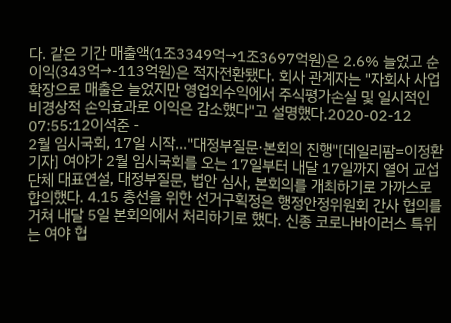다. 같은 기간 매출액(1조3349억→1조3697억원)은 2.6% 늘었고 순이익(343억→-113억원)은 적자전환됐다. 회사 관계자는 "자회사 사업확장으로 매출은 늘었지만 영업외수익에서 주식평가손실 및 일시적인 비경상적 손익효과로 이익은 감소했다"고 설명했다.2020-02-12 07:55:12이석준 -
2월 임시국회, 17일 시작…"대정부질문·본회의 진행"[데일리팜=이정환 기자] 여야가 2월 임시국회를 오는 17일부터 내달 17일까지 열어 교섭단체 대표연설, 대정부질문, 법안 심사, 본회의를 개최하기로 가까스로 합의했다. 4.15 총선을 위한 선거구획정은 행정안정위원회 간사 협의를 거쳐 내달 5일 본회의에서 처리하기로 했다. 신종 코로나바이러스 특위는 여야 협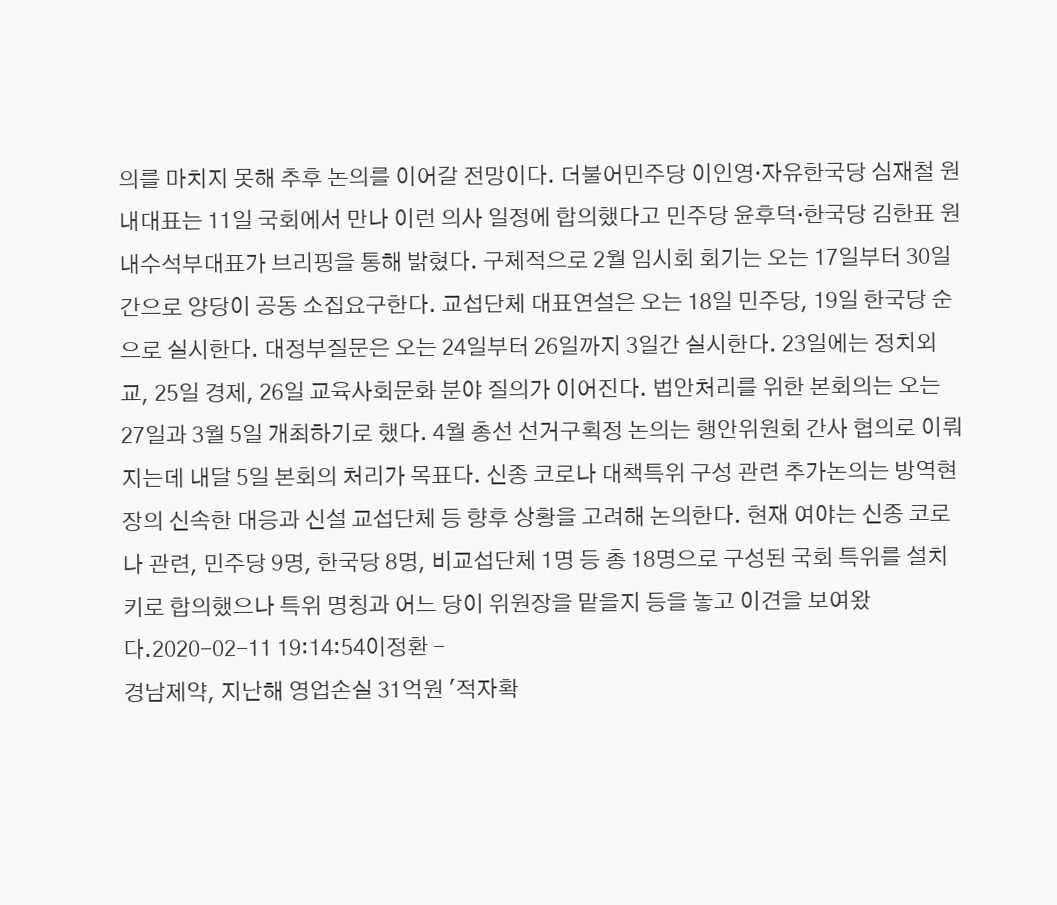의를 마치지 못해 추후 논의를 이어갈 전망이다. 더불어민주당 이인영·자유한국당 심재철 원내대표는 11일 국회에서 만나 이런 의사 일정에 합의했다고 민주당 윤후덕·한국당 김한표 원내수석부대표가 브리핑을 통해 밝혔다. 구체적으로 2월 임시회 회기는 오는 17일부터 30일간으로 양당이 공동 소집요구한다. 교섭단체 대표연설은 오는 18일 민주당, 19일 한국당 순으로 실시한다. 대정부질문은 오는 24일부터 26일까지 3일간 실시한다. 23일에는 정치외교, 25일 경제, 26일 교육사회문화 분야 질의가 이어진다. 법안처리를 위한 본회의는 오는 27일과 3월 5일 개최하기로 했다. 4월 총선 선거구획정 논의는 행안위원회 간사 협의로 이뤄지는데 내달 5일 본회의 처리가 목표다. 신종 코로나 대책특위 구성 관련 추가논의는 방역현장의 신속한 대응과 신설 교섭단체 등 향후 상황을 고려해 논의한다. 현재 여야는 신종 코로나 관련, 민주당 9명, 한국당 8명, 비교섭단체 1명 등 총 18명으로 구성된 국회 특위를 설치키로 합의했으나 특위 명칭과 어느 당이 위원장을 맡을지 등을 놓고 이견을 보여왔다.2020-02-11 19:14:54이정환 -
경남제약, 지난해 영업손실 31억원 '적자확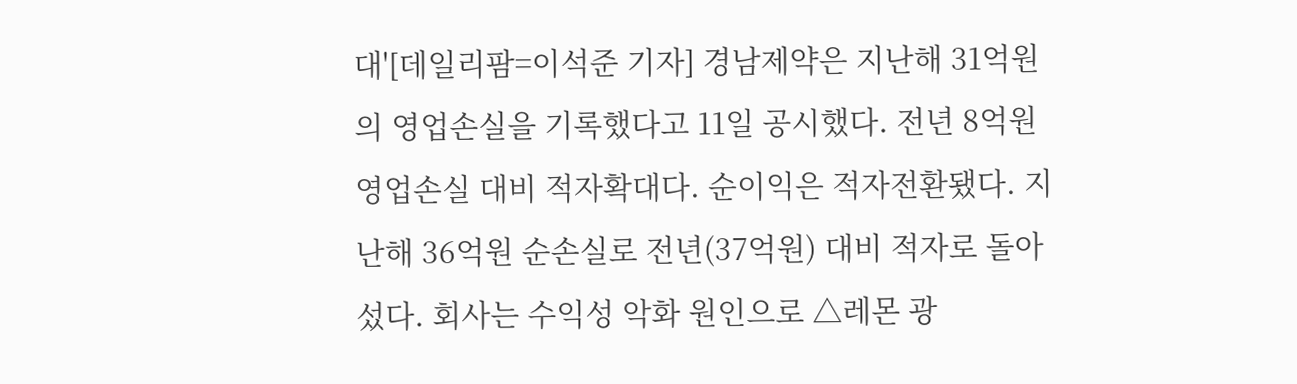대'[데일리팜=이석준 기자] 경남제약은 지난해 31억원의 영업손실을 기록했다고 11일 공시했다. 전년 8억원 영업손실 대비 적자확대다. 순이익은 적자전환됐다. 지난해 36억원 순손실로 전년(37억원) 대비 적자로 돌아섰다. 회사는 수익성 악화 원인으로 △레몬 광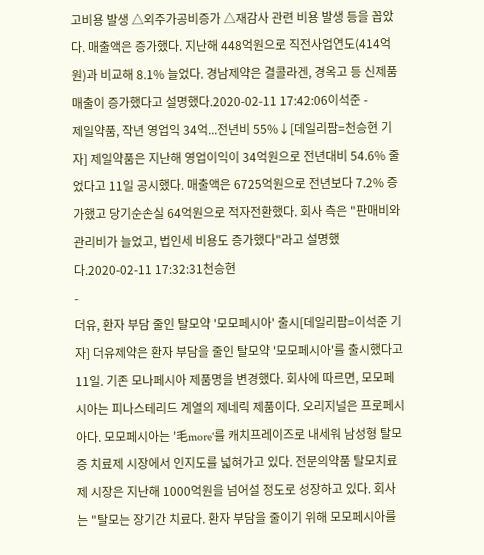고비용 발생 △외주가공비증가 △재감사 관련 비용 발생 등을 꼽았다. 매출액은 증가했다. 지난해 448억원으로 직전사업연도(414억원)과 비교해 8.1% 늘었다. 경남제약은 결콜라겐, 경옥고 등 신제품 매출이 증가했다고 설명했다.2020-02-11 17:42:06이석준 -
제일약품, 작년 영업익 34억...전년비 55%↓[데일리팜=천승현 기자] 제일약품은 지난해 영업이익이 34억원으로 전년대비 54.6% 줄었다고 11일 공시했다. 매출액은 6725억원으로 전년보다 7.2% 증가했고 당기순손실 64억원으로 적자전환했다. 회사 측은 "판매비와 관리비가 늘었고, 법인세 비용도 증가했다"라고 설명했다.2020-02-11 17:32:31천승현
-
더유, 환자 부담 줄인 탈모약 '모모페시아' 출시[데일리팜=이석준 기자] 더유제약은 환자 부담을 줄인 탈모약 '모모페시아'를 출시했다고 11일. 기존 모나페시아 제품명을 변경했다. 회사에 따르면, 모모페시아는 피나스테리드 계열의 제네릭 제품이다. 오리지널은 프로페시아다. 모모페시아는 '毛more'를 캐치프레이즈로 내세워 남성형 탈모증 치료제 시장에서 인지도를 넓혀가고 있다. 전문의약품 탈모치료제 시장은 지난해 1000억원을 넘어설 정도로 성장하고 있다. 회사는 "탈모는 장기간 치료다. 환자 부담을 줄이기 위해 모모페시아를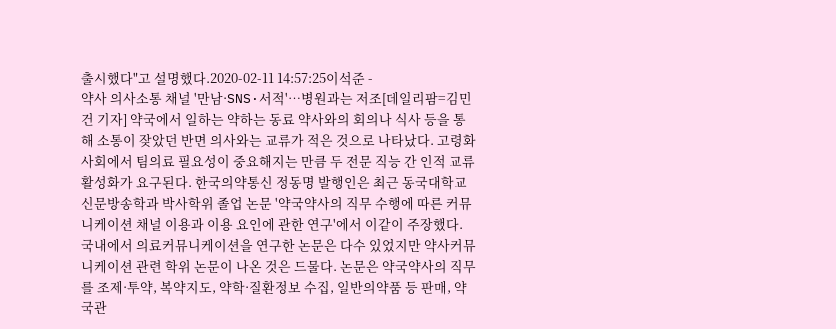출시했다"고 설명했다.2020-02-11 14:57:25이석준 -
약사 의사소통 채널 '만남·SNS·서적'…병원과는 저조[데일리팜=김민건 기자] 약국에서 일하는 약하는 동료 약사와의 회의나 식사 등을 통해 소통이 잦았던 반면 의사와는 교류가 적은 것으로 나타났다. 고령화 사회에서 팀의료 필요성이 중요해지는 만큼 두 전문 직능 간 인적 교류 활성화가 요구된다. 한국의약통신 정동명 발행인은 최근 동국대학교 신문방송학과 박사학위 졸업 논문 '약국약사의 직무 수행에 따른 커뮤니케이션 채널 이용과 이용 요인에 관한 연구'에서 이같이 주장했다. 국내에서 의료커뮤니케이션을 연구한 논문은 다수 있었지만 약사커뮤니케이션 관련 학위 논문이 나온 것은 드물다. 논문은 약국약사의 직무를 조제·투약, 복약지도, 약학·질환정보 수집, 일반의약품 등 판매, 약국관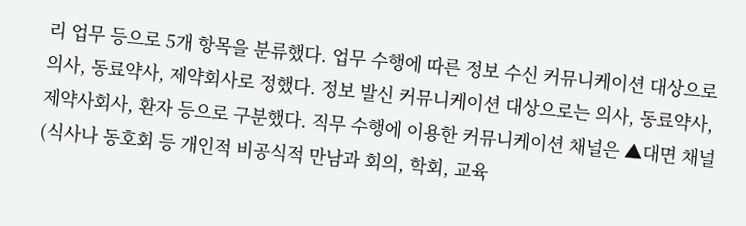리 업무 등으로 5개 항목을 분류했다. 업무 수행에 따른 정보 수신 커뮤니케이션 대상으로 의사, 동료약사, 제약회사로 정했다. 정보 발신 커뮤니케이션 대상으로는 의사, 동료약사, 제약사회사, 환자 등으로 구분했다. 직무 수행에 이용한 커뮤니케이션 채널은 ▲대면 채널(식사나 동호회 등 개인적 비공식적 만남과 회의, 학회, 교육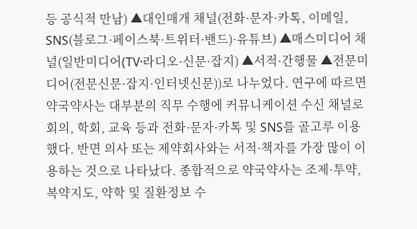등 공식적 만남) ▲대인매개 채널(전화·문자·카톡, 이메일, SNS(블로그·페이스북·트위터·밴드)·유튜브) ▲매스미디어 채널(일반미디어(TV·라디오·신문·잡지) ▲서적·간행물 ▲전문미디어(전문신문·잡지·인터넷신문))로 나누었다. 연구에 따르면 약국약사는 대부분의 직무 수행에 커뮤니케이션 수신 채널로 회의, 학회, 교육 등과 전화·문자·카톡 및 SNS를 골고루 이용했다. 반면 의사 또는 제약회사와는 서적·책자를 가장 많이 이용하는 것으로 나타났다. 종합적으로 약국약사는 조제·투약, 복약지도, 약학 및 질환정보 수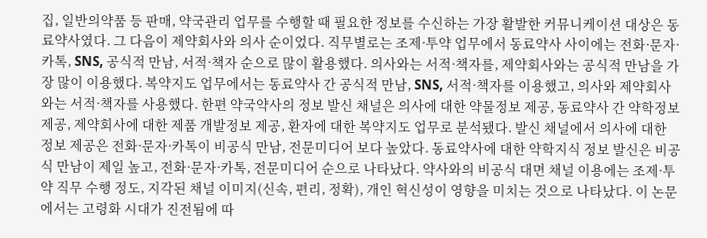집, 일반의약품 등 판매, 약국관리 업무를 수행할 때 필요한 정보를 수신하는 가장 활발한 커뮤니케이션 대상은 동료약사였다. 그 다음이 제약회사와 의사 순이었다. 직무별로는 조제·투약 업무에서 동료약사 사이에는 전화·문자·카톡, SNS, 공식적 만남, 서적·책자 순으로 많이 활용했다. 의사와는 서적·책자를, 제약회사와는 공식적 만남을 가장 많이 이용했다. 복약지도 업무에서는 동료약사 간 공식적 만남, SNS, 서적·책자를 이용했고, 의사와 제약회사와는 서적·책자를 사용했다. 한편 약국약사의 정보 발신 채널은 의사에 대한 약물정보 제공, 동료약사 간 약학정보 제공, 제약회사에 대한 제품 개발정보 제공, 환자에 대한 복약지도 업무로 분석됐다. 발신 채널에서 의사에 대한 정보 제공은 전화·문자·카톡이 비공식 만남, 전문미디어 보다 높았다. 동료약사에 대한 약학지식 정보 발신은 비공식 만남이 제일 높고, 전화·문자·카톡, 전문미디어 순으로 나타났다. 약사와의 비공식 대면 채널 이용에는 조제·투약 직무 수행 정도, 지각된 채널 이미지(신속, 편리, 정확), 개인 혁신성이 영향을 미치는 것으로 나타났다. 이 논문에서는 고령화 시대가 진전됨에 따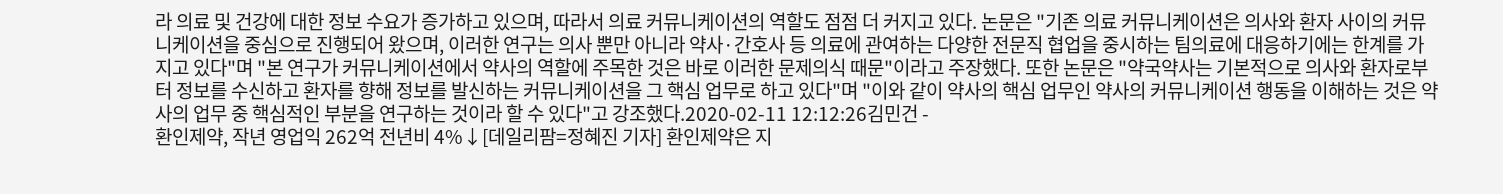라 의료 및 건강에 대한 정보 수요가 증가하고 있으며, 따라서 의료 커뮤니케이션의 역할도 점점 더 커지고 있다. 논문은 "기존 의료 커뮤니케이션은 의사와 환자 사이의 커뮤니케이션을 중심으로 진행되어 왔으며, 이러한 연구는 의사 뿐만 아니라 약사·간호사 등 의료에 관여하는 다양한 전문직 협업을 중시하는 팀의료에 대응하기에는 한계를 가지고 있다"며 "본 연구가 커뮤니케이션에서 약사의 역할에 주목한 것은 바로 이러한 문제의식 때문"이라고 주장했다. 또한 논문은 "약국약사는 기본적으로 의사와 환자로부터 정보를 수신하고 환자를 향해 정보를 발신하는 커뮤니케이션을 그 핵심 업무로 하고 있다"며 "이와 같이 약사의 핵심 업무인 약사의 커뮤니케이션 행동을 이해하는 것은 약사의 업무 중 핵심적인 부분을 연구하는 것이라 할 수 있다"고 강조했다.2020-02-11 12:12:26김민건 -
환인제약, 작년 영업익 262억 전년비 4%↓[데일리팜=정혜진 기자] 환인제약은 지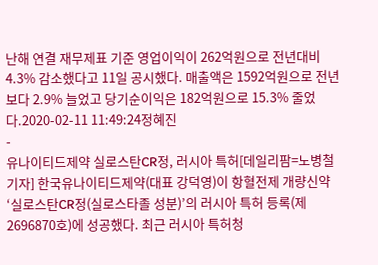난해 연결 재무제표 기준 영업이익이 262억원으로 전년대비 4.3% 감소했다고 11일 공시했다. 매출액은 1592억원으로 전년보다 2.9% 늘었고 당기순이익은 182억원으로 15.3% 줄었다.2020-02-11 11:49:24정혜진
-
유나이티드제약 실로스탄CR정, 러시아 특허[데일리팜=노병철 기자] 한국유나이티드제약(대표 강덕영)이 항혈전제 개량신약 ‘실로스탄CR정(실로스타졸 성분)’의 러시아 특허 등록(제2696870호)에 성공했다. 최근 러시아 특허청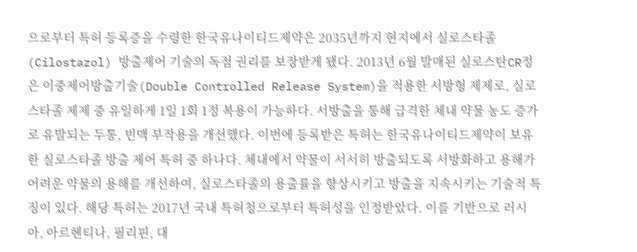으로부터 특허 등록증을 수령한 한국유나이티드제약은 2035년까지 현지에서 실로스타졸(Cilostazol) 방출제어 기술의 독점 권리를 보장받게 됐다. 2013년 6월 발매된 실로스탄CR정은 이중제어방출기술(Double Controlled Release System)을 적용한 서방형 제제로, 실로스타졸 제제 중 유일하게 1일 1회 1정 복용이 가능하다. 서방출을 통해 급격한 체내 약물 농도 증가로 유발되는 두통, 빈맥 부작용을 개선했다. 이번에 등록받은 특허는 한국유나이티드제약이 보유한 실로스타졸 방출 제어 특허 중 하나다. 체내에서 약물이 서서히 방출되도록 서방화하고 용해가 어려운 약물의 용해를 개선하여, 실로스타졸의 용출률을 향상시키고 방출을 지속시키는 기술적 특징이 있다. 해당 특허는 2017년 국내 특허청으로부터 특허성을 인정받았다. 이를 기반으로 러시아, 아르헨티나, 필리핀, 대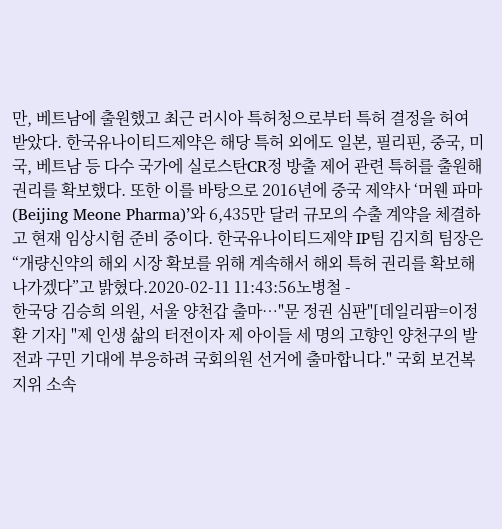만, 베트남에 출원했고 최근 러시아 특허청으로부터 특허 결정을 허여 받았다. 한국유나이티드제약은 해당 특허 외에도 일본, 필리핀, 중국, 미국, 베트남 등 다수 국가에 실로스탄CR정 방출 제어 관련 특허를 출원해 권리를 확보했다. 또한 이를 바탕으로 2016년에 중국 제약사 ‘머웬 파마(Beijing Meone Pharma)’와 6,435만 달러 규모의 수출 계약을 체결하고 현재 임상시험 준비 중이다. 한국유나이티드제약 IP팀 김지희 팀장은 “개량신약의 해외 시장 확보를 위해 계속해서 해외 특허 권리를 확보해 나가겠다”고 밝혔다.2020-02-11 11:43:56노병철 -
한국당 김승희 의원, 서울 양천갑 출마…"문 정권 심판"[데일리팜=이정환 기자] "제 인생 삶의 터전이자 제 아이들 세 명의 고향인 양천구의 발전과 구민 기대에 부응하려 국회의원 선거에 출마합니다." 국회 보건복지위 소속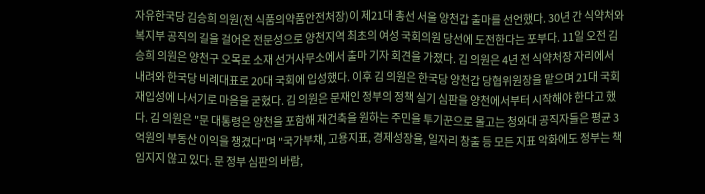자유한국당 김승희 의원(전 식품의약품안전처장)이 제21대 총선 서울 양천갑 출마를 선언했다. 30년 간 식약처와 복지부 공직의 길을 걸어온 전문성으로 양천지역 최초의 여성 국회의원 당선에 도전한다는 포부다. 11일 오전 김승희 의원은 양천구 오목로 소재 선거사무소에서 출마 기자 회견을 가졌다. 김 의원은 4년 전 식약처장 자리에서 내려와 한국당 비례대표로 20대 국회에 입성했다. 이후 김 의원은 한국당 양천갑 당협위원장을 맡으며 21대 국회 재입성에 나서기로 마음을 굳혔다. 김 의원은 문재인 정부의 정책 실기 심판을 양천에서부터 시작해야 한다고 했다. 김 의원은 "문 대통령은 양천을 포함해 재건축을 원하는 주민을 투기꾼으로 몰고는 청와대 공직자들은 평균 3억원의 부동산 이익을 챙겼다"며 "국가부채, 고용지표, 경제성장율, 일자리 창출 등 모든 지표 악화에도 정부는 책임지지 않고 있다. 문 정부 심판의 바람,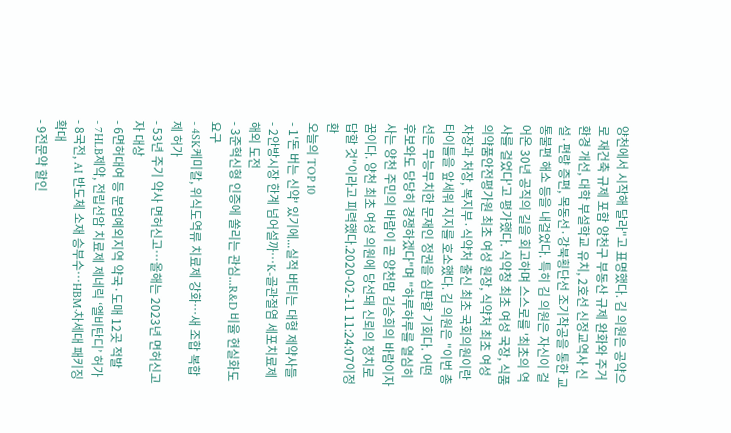양천에서 시작해 달라"고 표명했다. 김 의원은 공약으로 재건축 규제 포함 양천구 부동산 규제 완화와 주거환경 개선, 대학 부설학교 유치, 2호선 신정교역사 신설·편량 증편, 목동선·강북횡단선 조기착공을 통한 교통불편 해소 등을 내걸었다. 특히 김 의원은 자신이 걸어온 30년 공직의 길을 회고하며 스스로를 '최초의 역사를 걸었다'고 평가했다. 식약청 최초 여성 국장, 식품의약품안전평가원 최초 여성 원장, 식약처 최초 여성 차장과 처장, 복지부·식약처 출신 최초 국회의원이란 타이틀을 앞세워 지지를 호소했다. 김 의원은 "이번 총선은 무능무치한 문재인 정권을 심판할 기회다. 어떤 후보와도 당당히 경쟁하겠다"며 "하루하루를 열심히 사는 양천 주민의 바람이 곧 양천맘 김승희의 바람이자 꿈이다. 양천 최초 여성 의원에 당선돼 신뢰의 정치로 답할 것"이라고 피력했다.2020-02-11 11:24:07이정환
오늘의 TOP 10
- 1'돈 버는 신약' 있기에...실적 버티는 대형 제약사들
- 2안방시장 한계 넘어설까…K-골관절염 세포치료제 해외 도전
- 3준혁신형 인증에 쏠리는 관심...R&D 비율 현실화도 요구
- 4SK케미칼, 위식도역류 치료제 강화…새 조합 복합제 허가
- 53년 주기 약사 면허신고…올해는 2023년 면허신고자 대상
- 6면허대여 등 분업예외지역 약국·도매 12곳 적발
- 7HLB제약, 전립선암 치료제 제네릭 ‘엘비탄디’ 허가
- 8국전, AI 반도체 소재 승부수…HBM·차세대 패키징 확대
- 9전문약 할인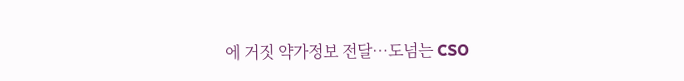에 거짓 약가정보 전달…도넘는 CSO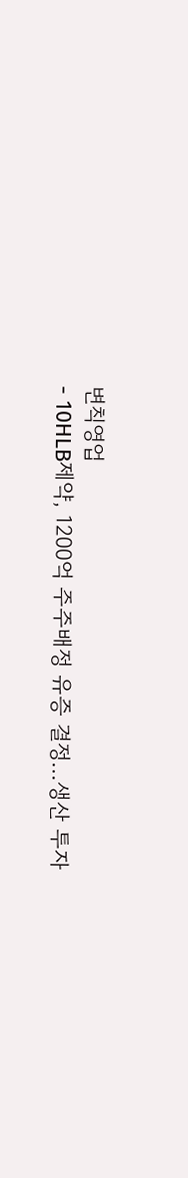변칙영업
- 10HLB제약, 1200억 주주배정 유증 결정…생산 투자